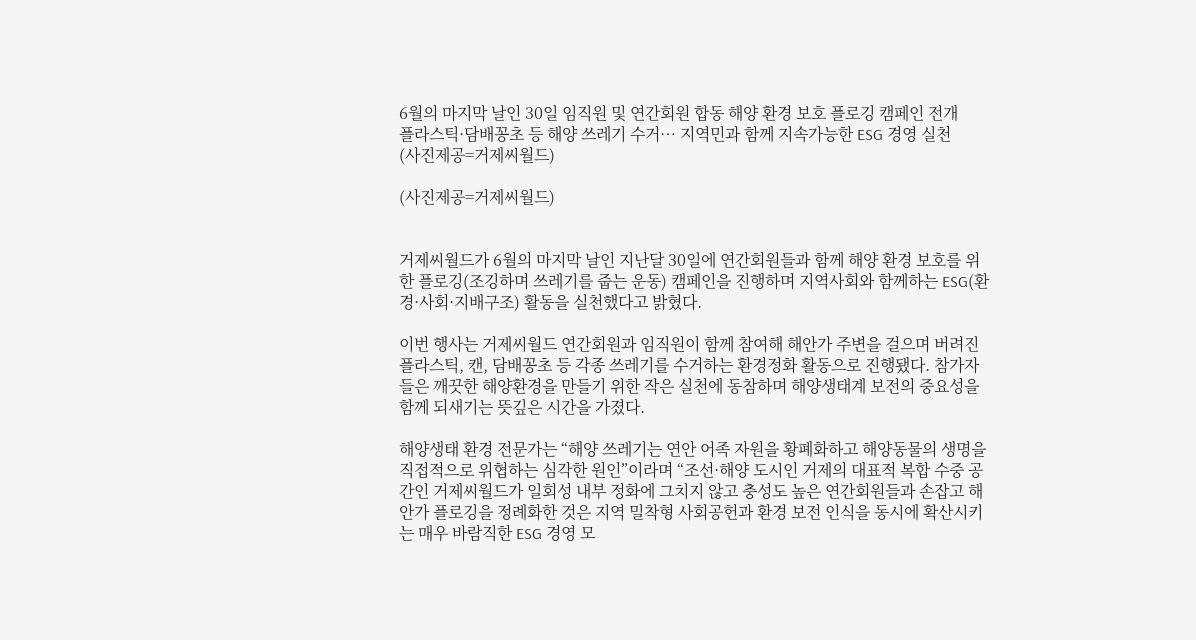6월의 마지막 날인 30일 임직원 및 연간회원 합동 해양 환경 보호 플로깅 캠페인 전개
플라스틱·담배꽁초 등 해양 쓰레기 수거… 지역민과 함께 지속가능한 ESG 경영 실천
(사진제공=거제씨월드)

(사진제공=거제씨월드)


거제씨월드가 6월의 마지막 날인 지난달 30일에 연간회원들과 함께 해양 환경 보호를 위한 플로깅(조깅하며 쓰레기를 줍는 운동) 캠페인을 진행하며 지역사회와 함께하는 ESG(환경·사회·지배구조) 활동을 실천했다고 밝혔다.

이번 행사는 거제씨월드 연간회원과 임직원이 함께 참여해 해안가 주변을 걸으며 버려진 플라스틱, 캔, 담배꽁초 등 각종 쓰레기를 수거하는 환경정화 활동으로 진행됐다. 참가자들은 깨끗한 해양환경을 만들기 위한 작은 실천에 동참하며 해양생태계 보전의 중요성을 함께 되새기는 뜻깊은 시간을 가졌다.

해양생태 환경 전문가는 “해양 쓰레기는 연안 어족 자원을 황폐화하고 해양동물의 생명을 직접적으로 위협하는 심각한 원인”이라며 “조선·해양 도시인 거제의 대표적 복합 수중 공간인 거제씨월드가 일회성 내부 정화에 그치지 않고 충성도 높은 연간회원들과 손잡고 해안가 플로깅을 정례화한 것은 지역 밀착형 사회공헌과 환경 보전 인식을 동시에 확산시키는 매우 바람직한 ESG 경영 모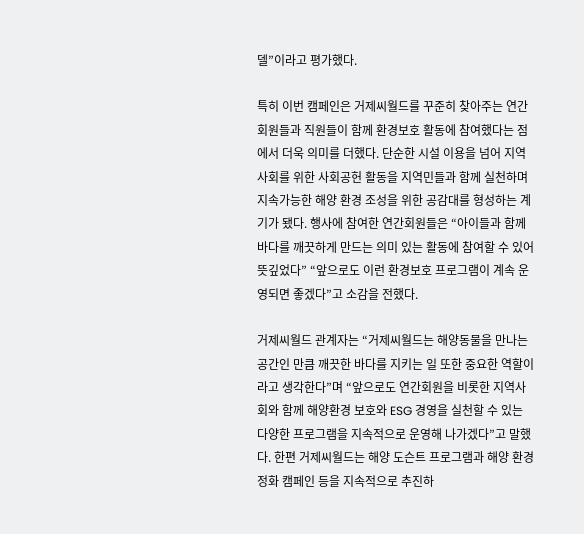델”이라고 평가했다.

특히 이번 캠페인은 거제씨월드를 꾸준히 찾아주는 연간회원들과 직원들이 함께 환경보호 활동에 참여했다는 점에서 더욱 의미를 더했다. 단순한 시설 이용을 넘어 지역사회를 위한 사회공헌 활동을 지역민들과 함께 실천하며 지속가능한 해양 환경 조성을 위한 공감대를 형성하는 계기가 됐다. 행사에 참여한 연간회원들은 “아이들과 함께 바다를 깨끗하게 만드는 의미 있는 활동에 참여할 수 있어 뜻깊었다” “앞으로도 이런 환경보호 프로그램이 계속 운영되면 좋겠다”고 소감을 전했다.

거제씨월드 관계자는 “거제씨월드는 해양동물을 만나는 공간인 만큼 깨끗한 바다를 지키는 일 또한 중요한 역할이라고 생각한다”며 “앞으로도 연간회원을 비롯한 지역사회와 함께 해양환경 보호와 ESG 경영을 실천할 수 있는 다양한 프로그램을 지속적으로 운영해 나가겠다”고 말했다. 한편 거제씨월드는 해양 도슨트 프로그램과 해양 환경정화 캠페인 등을 지속적으로 추진하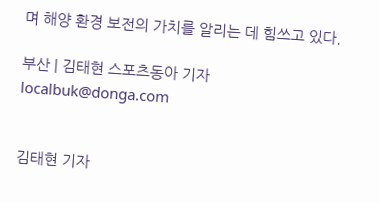며 해양 환경 보전의 가치를 알리는 데 힘쓰고 있다.

부산 | 김태현 스포츠동아 기자 localbuk@donga.com


김태현 기자